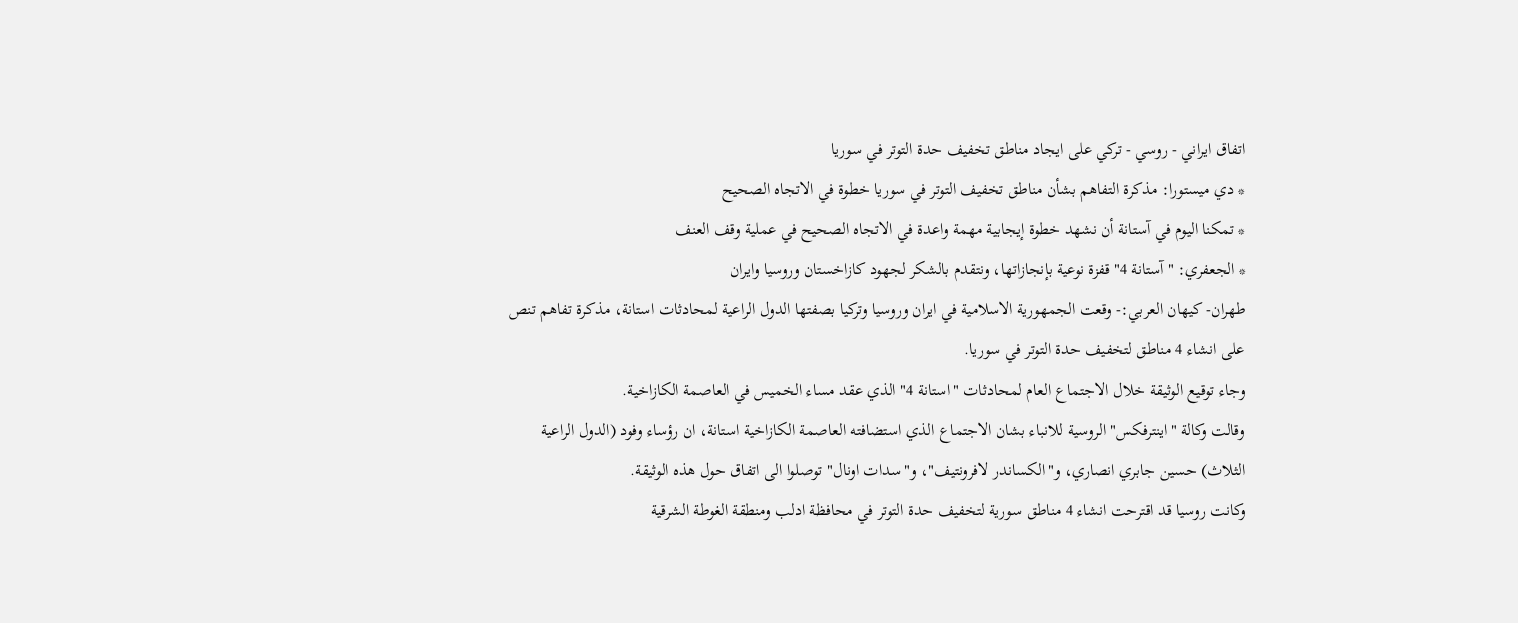اتفاق ايراني - روسي - تركي على ايجاد مناطق تخفيف حدة التوتر في سوريا
* دي ميستورا: مذكرة التفاهم بشأن مناطق تخفيف التوتر في سوريا خطوة في الاتجاه الصحيح
* تمكنا اليوم في آستانة أن نشهد خطوة إيجابية مهمة واعدة في الاتجاه الصحيح في عملية وقف العنف
* الجعفري: "آستانة 4" قفزة نوعية بإنجازاتها، ونتقدم بالشكر لجهود كازاخستان وروسيا وايران
طهران- كيهان العربي:- وقعت الجمهورية الاسلامية في ايران وروسيا وتركيا بصفتها الدول الراعية لمحادثات استانة، مذكرة تفاهم تنص على انشاء 4 مناطق لتخفيف حدة التوتر في سوريا.
وجاء توقيع الوثيقة خلال الاجتماع العام لمحادثات "استانة 4" الذي عقد مساء الخميس في العاصمة الكازاخية.
وقالت وكالة "اينترفكس" الروسية للانباء بشان الاجتماع الذي استضافته العاصمة الكازاخية استانة، ان رؤساء وفود (الدول الراعية الثلاث) حسين جابري انصاري، و"الكساندر لافرونتيف"، و"سدات اونال" توصلوا الى اتفاق حول هذه الوثيقة.
وكانت روسيا قد اقترحت انشاء 4 مناطق سورية لتخفيف حدة التوتر في محافظة ادلب ومنطقة الغوطة الشرقية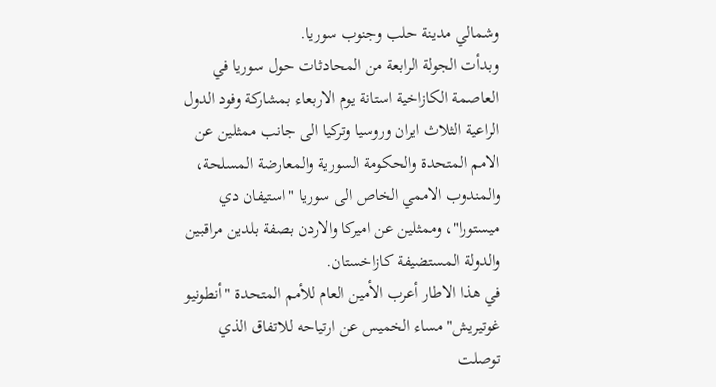وشمالي مدينة حلب وجنوب سوريا.
وبدأت الجولة الرابعة من المحادثات حول سوريا في العاصمة الكازاخية استانة يوم الاربعاء بمشاركة وفود الدول الراعية الثلاث ايران وروسيا وتركيا الى جانب ممثلين عن الامم المتحدة والحكومة السورية والمعارضة المسلحة، والمندوب الاممي الخاص الى سوريا "استيفان دي ميستورا"، وممثلين عن اميركا والاردن بصفة بلدين مراقبين والدولة المستضيفة كازاخستان.
في هذا الاطار أعرب الأمين العام للأمم المتحدة "أنطونيو غوتيريش" مساء الخميس عن ارتياحه للاتفاق الذي توصلت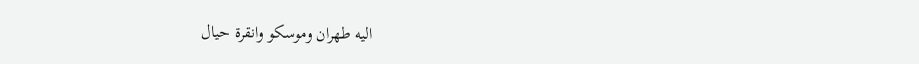اليه طهران وموسكو وانقرة حيال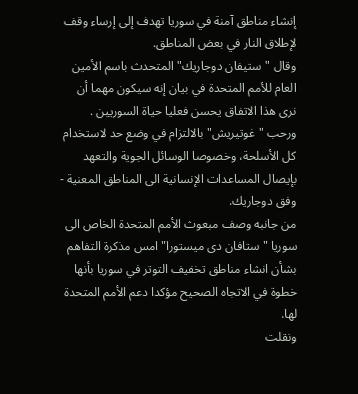إنشاء مناطق آمنة في سوريا تهدف إلى إرساء وقف لإطلاق النار في بعض المناطق.
وقال "ستيفان دوجاريك" المتحدث باسم الأمين العام للأمم المتحدة في بيان إنه سيكون مهما أن نرى هذا الاتفاق يحسن فعليا حياة السوريين .
ورحب "غوتيريش" بالالتزام في وضع حد لاستخدام كل الأسلحة، وخصوصا الوسائل الجوية والتعهد بإيصال المساعدات الإنسانية الى المناطق المعنية - وفق دوجاريك.
من جانبه وصف مبعوث الأمم المتحدة الخاص الى سوريا "ستافان دى ميستورا" امس مذكرة التفاهم بشأن انشاء مناطق تخفيف التوتر في سوريا بأنها خطوة في الاتجاه الصحيح مؤكدا دعم الأمم المتحدة لها.
ونقلت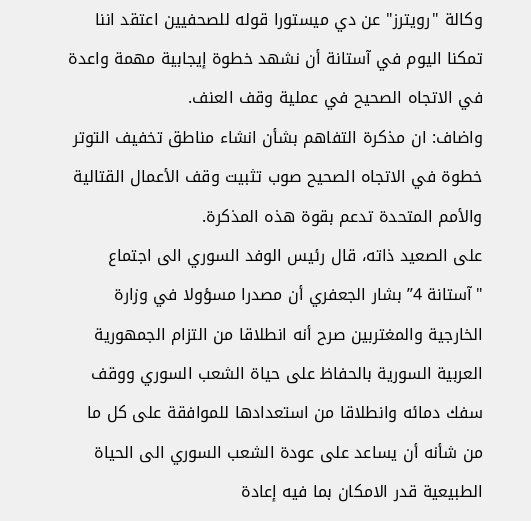وكالة "رويترز" عن دي ميستورا قوله للصحفيين اعتقد اننا تمكنا اليوم في آستانة أن نشهد خطوة إيجابية مهمة واعدة في الاتجاه الصحيح في عملية وقف العنف.
واضاف: ان مذكرة التفاهم بشأن انشاء مناطق تخفيف التوتر خطوة في الاتجاه الصحيح صوب تثبيت وقف الأعمال القتالية والأمم المتحدة تدعم بقوة هذه المذكرة.
على الصعيد ذاته، قال رئيس الوفد السوري الى اجتماع "آستانة 4” بشار الجعفري أن مصدرا مسؤولا في وزارة الخارجية والمغتربين صرح أنه انطلاقا من التزام الجمهورية العربية السورية بالحفاظ على حياة الشعب السوري ووقف سفك دمائه وانطلاقا من استعدادها للموافقة على كل ما من شأنه أن يساعد على عودة الشعب السوري الى الحياة الطبيعية قدر الامكان بما فيه إعادة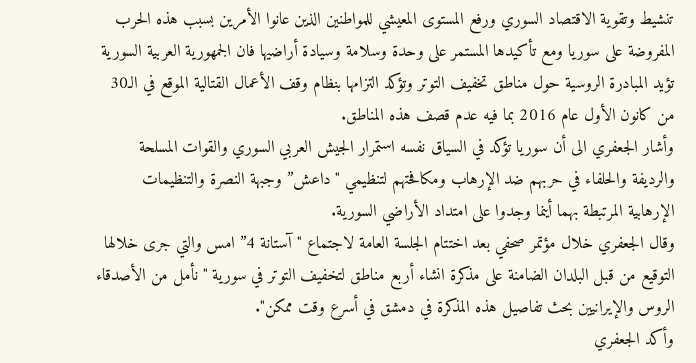تنشيط وتقوية الاقتصاد السوري ورفع المستوى المعيشي للمواطنين الذين عانوا الأمرين بسبب هذه الحرب المفروضة على سوريا ومع تأكيدها المستمر على وحدة وسلامة وسيادة أراضيها فان الجمهورية العربية السورية تؤيد المبادرة الروسية حول مناطق تخفيف التوتر وتؤكد التزامها بنظام وقف الأعمال القتالية الموقع في الـ30 من كانون الأول عام 2016 بما فيه عدم قصف هذه المناطق.
وأشار الجعفري الى أن سوريا تؤكد في السياق نفسه استمرار الجيش العربي السوري والقوات المسلحة والرديفة والحلفاء في حربهم ضد الإرهاب ومكافحتهم لتنظيمي "داعش” وجبهة النصرة والتنظيمات الإرهابية المرتبطة بهما أينما وجدوا على امتداد الأراضي السورية.
وقال الجعفري خلال مؤتمر صحفي بعد اختتام الجلسة العامة لاجتماع "آستانة 4” امس والتي جرى خلالها التوقيع من قبل البلدان الضامنة على مذكرة انشاء أربع مناطق لتخفيف التوتر في سورية "نأمل من الأصدقاء الروس والإيرانيين بحث تفاصيل هذه المذكرة في دمشق في أسرع وقت ممكن".
وأكد الجعفري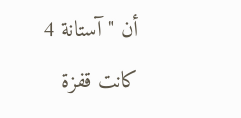أن "آستانة 4 كانت قفزة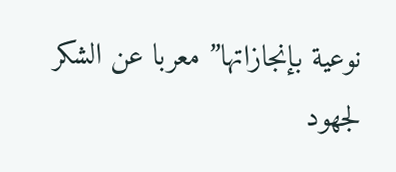نوعية بإنجازاتها” معربا عن الشكر لجهود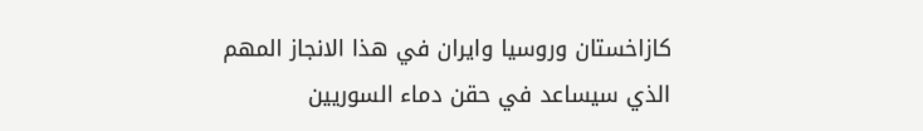كازاخستان وروسيا وايران في هذا الانجاز المهم الذي سيساعد في حقن دماء السوريين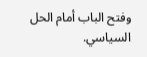وفتح الباب أمام الحل السياسي.